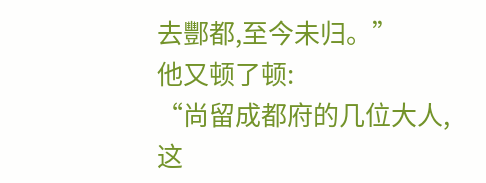去酆都,至今未归。”
他又顿了顿:
“尚留成都府的几位大人,这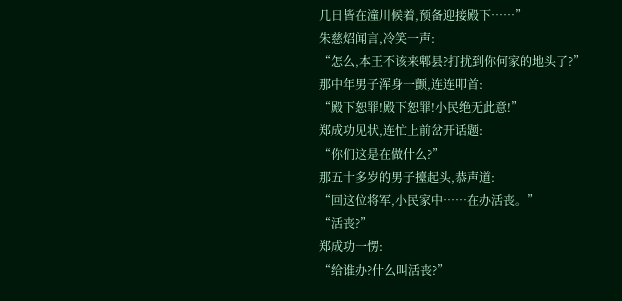几日皆在潼川候着,预备迎接殿下……”
朱慈炤闻言,冷笑一声:
“怎么,本王不该来郫县?打扰到你何家的地头了?”
那中年男子浑身一颤,连连叩首:
“殿下恕罪!殿下恕罪!小民绝无此意!”
郑成功见状,连忙上前岔开话题:
“你们这是在做什么?”
那五十多岁的男子擡起头,恭声道:
“回这位将军,小民家中……在办活丧。”
“活丧?”
郑成功一愣:
“给谁办?什么叫活丧?”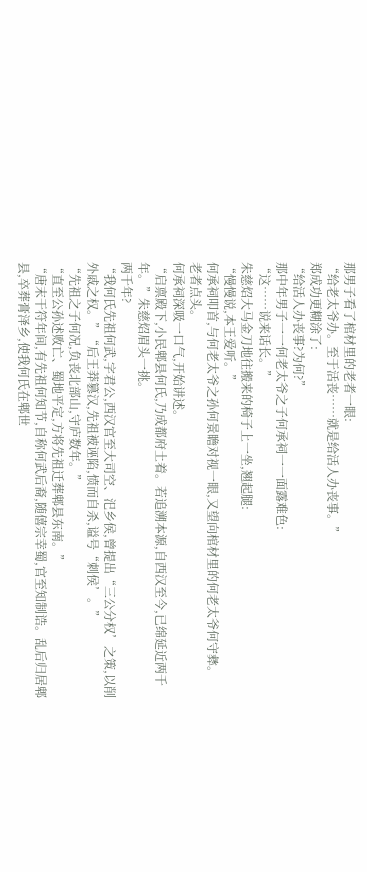那男子看了棺材里的老者一眼:
“给老太爷办。至于活丧……就是给活人办丧事。”
郑成功更糊涂了:
“给活人办丧事?为何?”
那中年男子一一何老太爷之子何承祠一一面露难色:
“这……说来话长。”
朱慈炤大马金刀地往搬来的椅子上一坐,翘起腿:
“慢慢说,本王爱听。”
何承祠叩首,与何老太爷之孙何景瞻对视一眼,又望向棺材里的何老太爷何守彝。
老者点头。
何承祠深吸一口气,开始讲述。
“启禀殿下,小民郫县何氏,乃成都府土着。若追溯本源,自西汉至今,已绵延近两千年。”朱慈炤眉头一挑。
两千年?
“我何氏先祖何武,字君公,西汉官至大司空、汜乡侯,曾提出“三公分权’之策,以削外戚之权。”“后王莽篡汉,先祖被诬陷,愤而自杀,谥号“刺侯’。”
“先祖之子何况,负丧北部山,守庐数年。”
“直至公孙述败亡、蜀地平定,方将先祖迁葬郫县东南。”
“唐末干符年间,有先祖何知节,自称何武后裔,随僖宗幸蜀,官至知制诰。乱后归居郫县,卒葬膏泽乡,使我何氏在郫世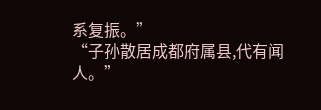系复振。”
“子孙散居成都府属县,代有闻人。”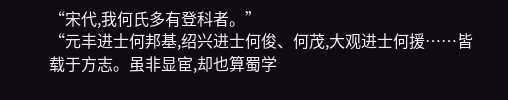“宋代,我何氏多有登科者。”
“元丰进士何邦基,绍兴进士何俊、何茂,大观进士何援……皆载于方志。虽非显宦,却也算蜀学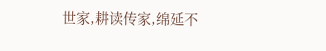世家,耕读传家,绵延不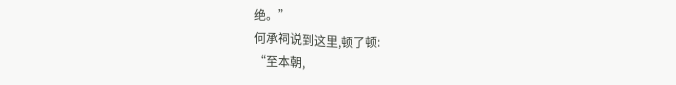绝。”
何承祠说到这里,顿了顿:
“至本朝,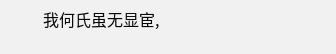我何氏虽无显宦,